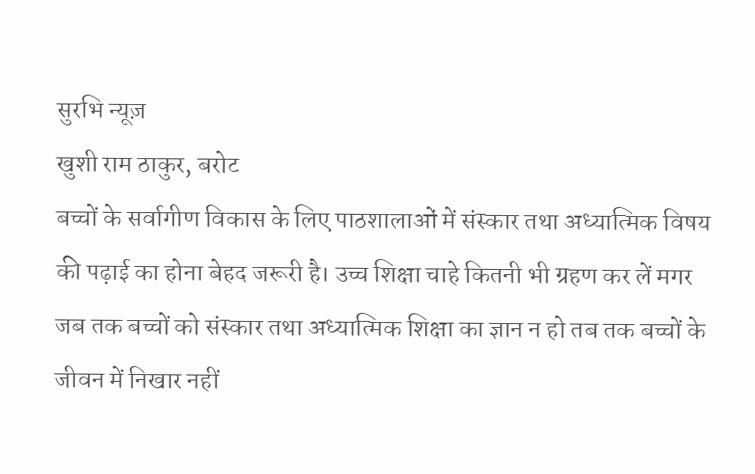सुरभि न्यूज़
खुशी राम ठाकुर, बरोट
बच्चों के सर्वागीण विकास के लिए पाठशालाओं में संस्कार तथा अध्यात्मिक विषय की पढ़ाई का होना बेहद जरूरी है। उच्च शिक्षा चाहे कितनी भी ग्रहण कर लें मगर जब तक बच्चों को संस्कार तथा अध्यात्मिक शिक्षा का ज्ञान न हो तब तक बच्चों के जीवन में निखार नहीं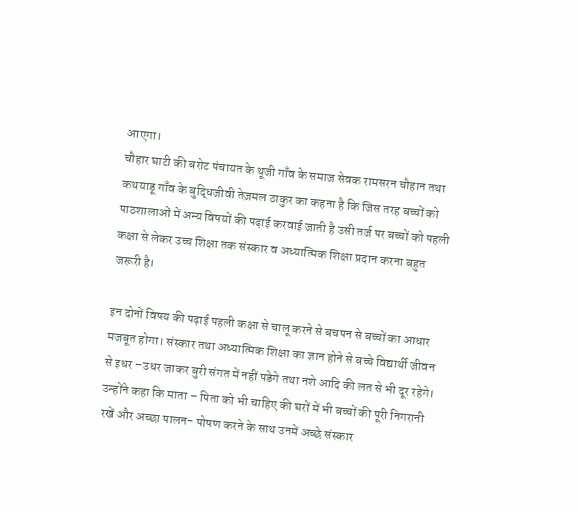आएगा।
चौहार घाटी की बरोट पंचायत के थूजी गाँव के समाज सेवक रामसरन चौहान तथा कथयाडू गाँव के बुद्धिजीवी तेज़मल ठाकुर का कहना है कि जिस तरह बच्चों को पाठशालाओं में अन्य विषयों की पढ़ाई करवाई जाती है उसी तर्ज पर बच्चों को पहली कक्षा से लेकर उच्च शिक्षा तक संस्कार व अध्यात्मिक शिक्षा प्रदान करना बहुत जरूरी है।

इन दोनों विषय की पढ़ाई पहली कक्षा से चालू करने से बचपन से बच्चों का आधार मजबूत होगा। संस्कार तथा अध्यात्मिक शिक्षा का ज्ञान होने से बच्चे विद्यार्थी जीवन से इधर –उधर जाकर बुरी संगत में नहीं पडेगे तथा नशे आदि की लत से भी दूर रहेगे।
उन्होंने कहा कि माता – पिता को भी चाहिए की घरों में भी बच्चों की पूरी निगरानी रखें और अच्छा पालन- पोषण करने के साथ उनमें अच्छे संस्कार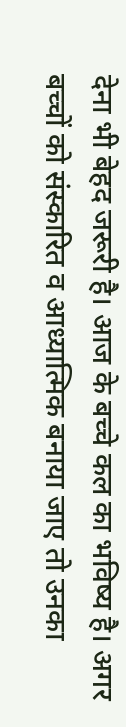देना भी बेहद जरूरी है। आज के बच्चे कल का भविष्य है। अगर बच्चों को संस्कारित व आध्यात्मिक बनाया जाए तो उनका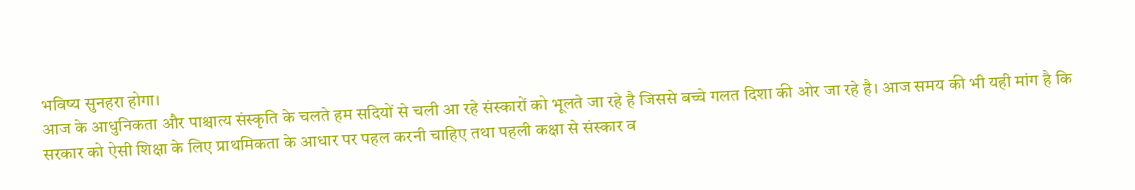भविष्य सुनहरा होगा।
आज के आधुनिकता और पाश्चात्य संस्कृति के चलते हम सदियों से चली आ रहे संस्कारों को भूलते जा रहे है जिससे बच्चे गलत दिशा की ओर जा रहे है। आज समय की भी यही मांग है कि सरकार को ऐसी शिक्षा के लिए प्राथमिकता के आधार पर पहल करनी चाहिए तथा पहली कक्षा से संस्कार व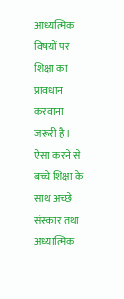आध्यत्मिक विषयों पर शिक्षा का प्रावधान करवाना जरूरी है। ऐसा करने से बच्चे शिक्षा के साथ अच्छे संस्कार तथा अध्यात्मिक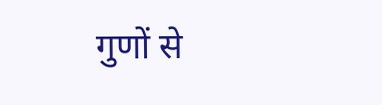गुणों से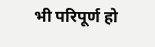भी परिपूर्ण हो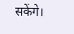सकेंगे।